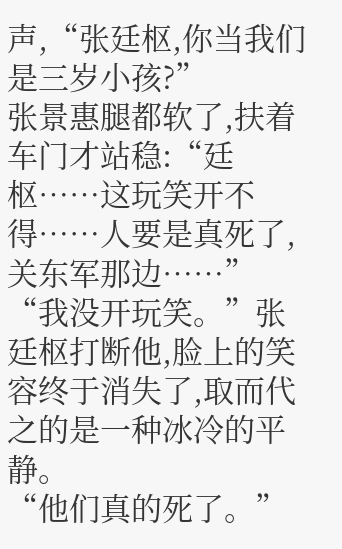声,“张廷枢,你当我们是三岁小孩?”
张景惠腿都软了,扶着车门才站稳:“廷枢……这玩笑开不得……人要是真死了,关东军那边……”
“我没开玩笑。”张廷枢打断他,脸上的笑容终于消失了,取而代之的是一种冰冷的平静。
“他们真的死了。”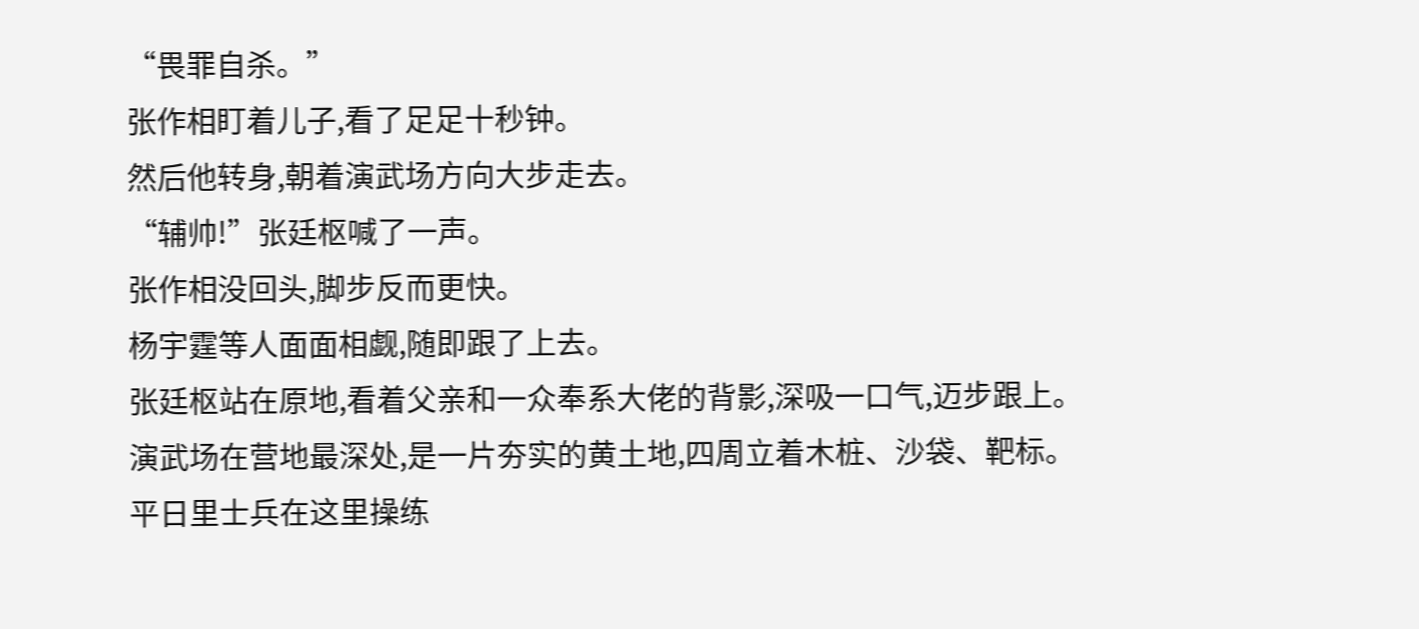“畏罪自杀。”
张作相盯着儿子,看了足足十秒钟。
然后他转身,朝着演武场方向大步走去。
“辅帅!”张廷枢喊了一声。
张作相没回头,脚步反而更快。
杨宇霆等人面面相觑,随即跟了上去。
张廷枢站在原地,看着父亲和一众奉系大佬的背影,深吸一口气,迈步跟上。
演武场在营地最深处,是一片夯实的黄土地,四周立着木桩、沙袋、靶标。
平日里士兵在这里操练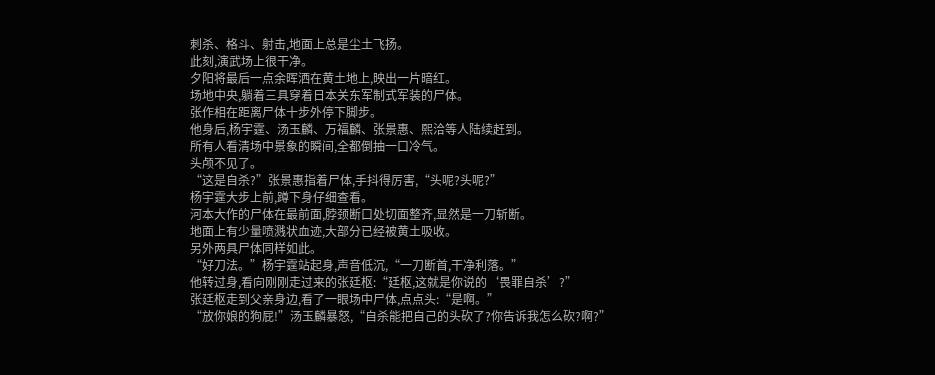刺杀、格斗、射击,地面上总是尘土飞扬。
此刻,演武场上很干净。
夕阳将最后一点余晖洒在黄土地上,映出一片暗红。
场地中央,躺着三具穿着日本关东军制式军装的尸体。
张作相在距离尸体十步外停下脚步。
他身后,杨宇霆、汤玉麟、万福麟、张景惠、熙洽等人陆续赶到。
所有人看清场中景象的瞬间,全都倒抽一口冷气。
头颅不见了。
“这是自杀?”张景惠指着尸体,手抖得厉害,“头呢?头呢?”
杨宇霆大步上前,蹲下身仔细查看。
河本大作的尸体在最前面,脖颈断口处切面整齐,显然是一刀斩断。
地面上有少量喷溅状血迹,大部分已经被黄土吸收。
另外两具尸体同样如此。
“好刀法。”杨宇霆站起身,声音低沉,“一刀断首,干净利落。”
他转过身,看向刚刚走过来的张廷枢:“廷枢,这就是你说的‘畏罪自杀’?”
张廷枢走到父亲身边,看了一眼场中尸体,点点头:“是啊。”
“放你娘的狗屁!”汤玉麟暴怒,“自杀能把自己的头砍了?你告诉我怎么砍?啊?”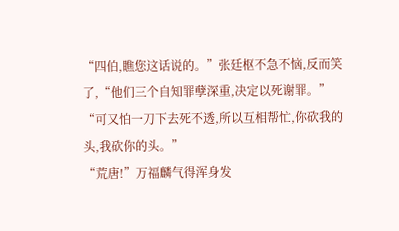“四伯,瞧您这话说的。”张廷枢不急不恼,反而笑了,“他们三个自知罪孽深重,决定以死谢罪。”
“可又怕一刀下去死不透,所以互相帮忙,你砍我的头,我砍你的头。”
“荒唐!”万福麟气得浑身发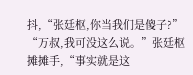抖,“张廷枢,你当我们是傻子?”
“万叔,我可没这么说。”张廷枢摊摊手,“事实就是这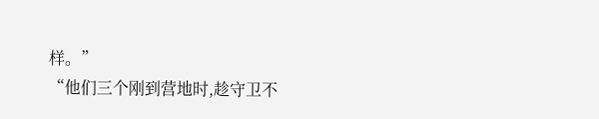样。”
“他们三个刚到营地时,趁守卫不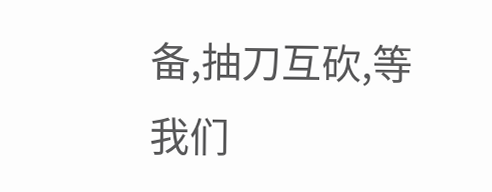备,抽刀互砍,等我们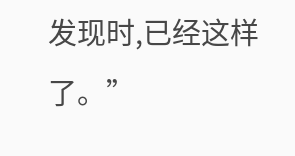发现时,已经这样了。”